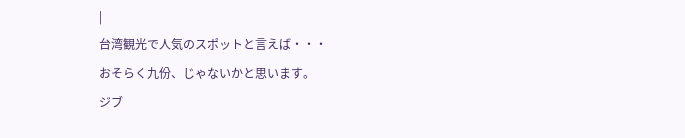|
台湾観光で人気のスポットと言えば・・・
おそらく九份、じゃないかと思います。
ジブ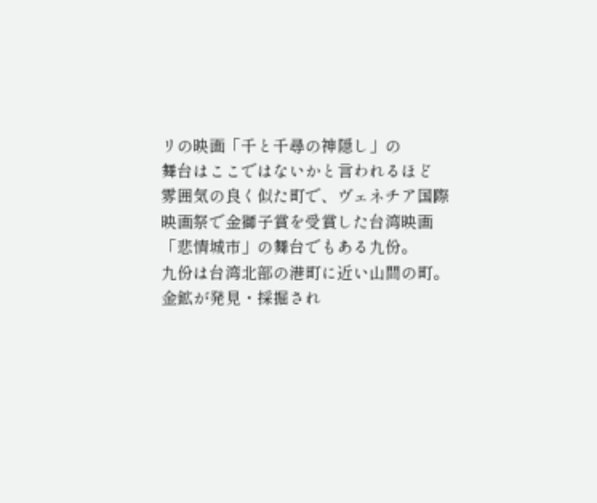リの映画「千と千尋の神隠し」の
舞台はここではないかと言われるほど
雰囲気の良く似た町で、ヴェネチア国際
映画祭で金獅子賞を受賞した台湾映画
「悲情城市」の舞台でもある九份。
九份は台湾北部の港町に近い山間の町。
金鉱が発見・採掘され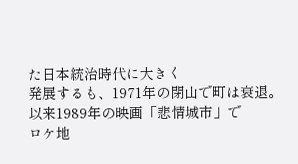た日本統治時代に大きく
発展するも、1971年の閉山で町は衰退。
以来1989年の映画「悲情城市」で
ロケ地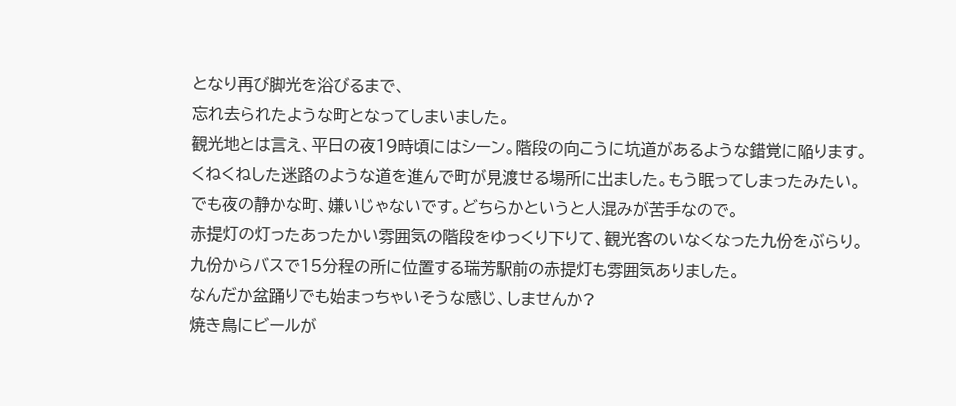となり再び脚光を浴びるまで、
忘れ去られたような町となってしまいました。
観光地とは言え、平日の夜19時頃にはシーン。階段の向こうに坑道があるような錯覚に陥ります。
くねくねした迷路のような道を進んで町が見渡せる場所に出ました。もう眠ってしまったみたい。
でも夜の静かな町、嫌いじゃないです。どちらかというと人混みが苦手なので。
赤提灯の灯ったあったかい雰囲気の階段をゆっくり下りて、観光客のいなくなった九份をぶらり。
九份からバスで15分程の所に位置する瑞芳駅前の赤提灯も雰囲気ありました。
なんだか盆踊りでも始まっちゃいそうな感じ、しませんか?
焼き鳥にビールが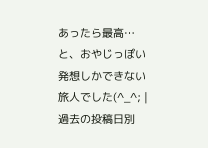あったら最高…と、おやじっぽい発想しかできない旅人でした(^_^; |
過去の投稿日別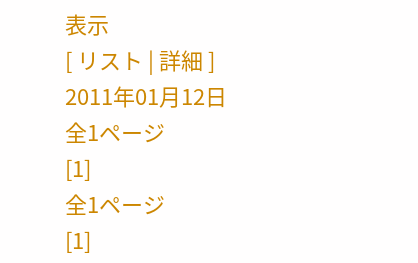表示
[ リスト | 詳細 ]
2011年01月12日
全1ページ
[1]
全1ページ
[1]